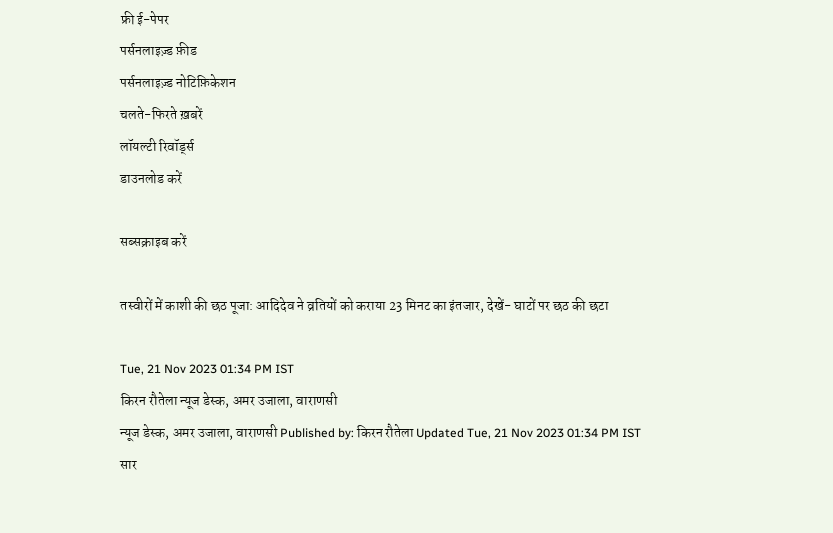फ्री ई-पेपर
पर्सनलाइज़्ड फ़ीड
पर्सनलाइज़्ड नोटिफ़िकेशन
चलते-फिरते ख़बरें
लॉयल्टी रिवॉर्ड्स
डाउनलोड करें

सब्सक्राइब करें

तस्वीरों में काशी की छठ पूजा: आदिदेव ने व्रतियों को कराया 23 मिनट का इंतजार, देखें- घाटों पर छठ की छटा

Tue, 21 Nov 2023 01:34 PM IST
किरन रौतेला न्यूज डेस्क, अमर उजाला, वाराणसी
न्यूज डेस्क, अमर उजाला, वाराणसी Published by: किरन रौतेला Updated Tue, 21 Nov 2023 01:34 PM IST
सार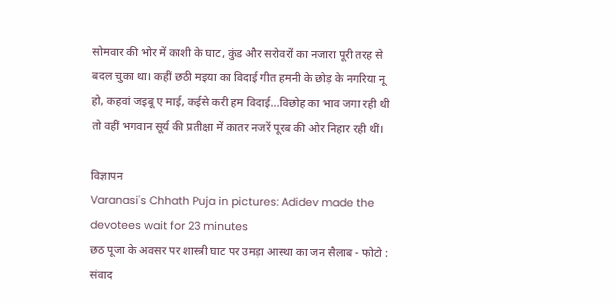सोमवार की भोर में काशी के घाट, कुंड और सरोवरों का नजारा पूरी तरह से बदल चुका था। कहीं छठी मइया का विदाई गीत हमनी के छोड़ के नगरिया नू हो, कहवां जइबू ए माई, कईसे करी हम विदाई...विछोह का भाव जगा रही थी तो वहीं भगवान सूर्य की प्रतीक्षा में कातर नजरें पूरब की ओर निहार रही थीं।

विज्ञापन
Varanasi's Chhath Puja in pictures: Adidev made the devotees wait for 23 minutes
छठ पूजा के अवसर पर शास्त्री घाट पर उमड़ा आस्था का जन सैलाब - फोटो : संवाद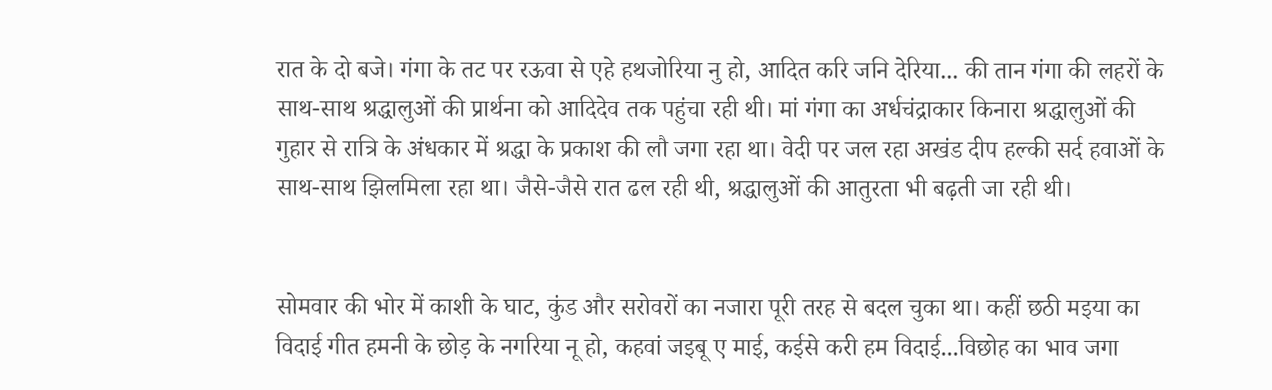रात के दो बजे। गंगा के तट पर रऊवा से एहे हथजोरिया नु हो, आदित करि जनि देरिया... की तान गंगा की लहरों के साथ-साथ श्रद्धालुओं की प्रार्थना को आदिदेव तक पहुंचा रही थी। मां गंगा का अर्धचंद्राकार किनारा श्रद्धालुओं की गुहार से रात्रि के अंधकार में श्रद्धा के प्रकाश की लौ जगा रहा था। वेदी पर जल रहा अखंड दीप हल्की सर्द हवाओं के साथ-साथ झिलमिला रहा था। जैसे-जैसे रात ढल रही थी, श्रद्धालुओं की आतुरता भी बढ़ती जा रही थी।


सोमवार की भोर में काशी के घाट, कुंड और सरोवरों का नजारा पूरी तरह से बदल चुका था। कहीं छठी मइया का विदाई गीत हमनी के छोड़ के नगरिया नू हो, कहवां जइबू ए माई, कईसे करी हम विदाई...विछोह का भाव जगा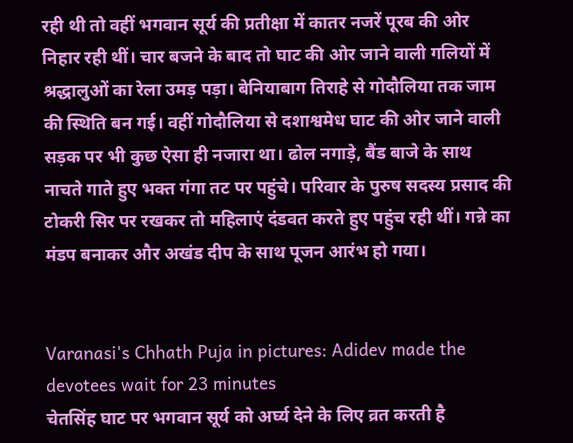रही थी तो वहीं भगवान सूर्य की प्रतीक्षा में कातर नजरें पूरब की ओर निहार रही थीं। चार बजने के बाद तो घाट की ओर जाने वाली गलियों में श्रद्धालुओं का रेला उमड़ पड़ा। बेनियाबाग तिराहे से गोदौलिया तक जाम की स्थिति बन गई। वहीं गोदौलिया से दशाश्वमेध घाट की ओर जाने वाली सड़क पर भी कुछ ऐसा ही नजारा था। ढोल नगाड़े, बैंड बाजे के साथ नाचते गाते हुए भक्त गंगा तट पर पहुंचे। परिवार के पुरुष सदस्य प्रसाद की टोकरी सिर पर रखकर तो महिलाएं दंडवत करते हुए पहुंच रही थीं। गन्ने का मंडप बनाकर और अखंड दीप के साथ पूजन आरंभ हो गया।


Varanasi's Chhath Puja in pictures: Adidev made the devotees wait for 23 minutes
चेतसिंह घाट पर भगवान सूर्य को अर्घ्य देने के लिए व्रत करती है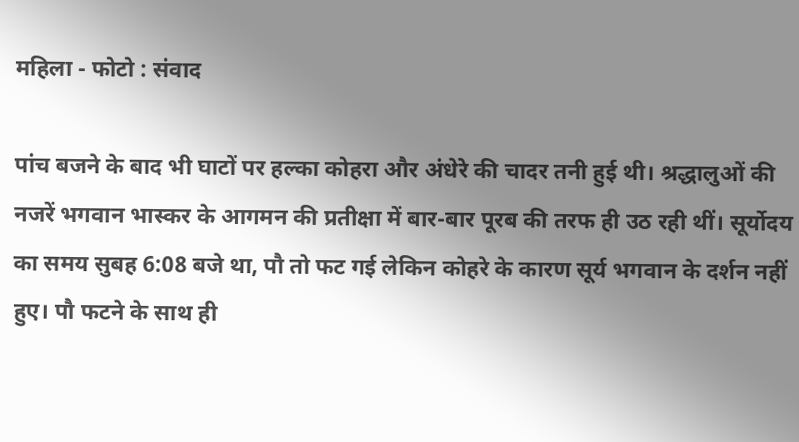महिला - फोटो : संवाद

पांच बजने के बाद भी घाटों पर हल्का कोहरा और अंधेरे की चादर तनी हुई थी। श्रद्धालुओं की नजरें भगवान भास्कर के आगमन की प्रतीक्षा में बार-बार पूरब की तरफ ही उठ रही थीं। सूर्योदय का समय सुबह 6:08 बजे था, पौ तो फट गई लेकिन कोहरे के कारण सूर्य भगवान के दर्शन नहीं हुए। पौ फटने के साथ ही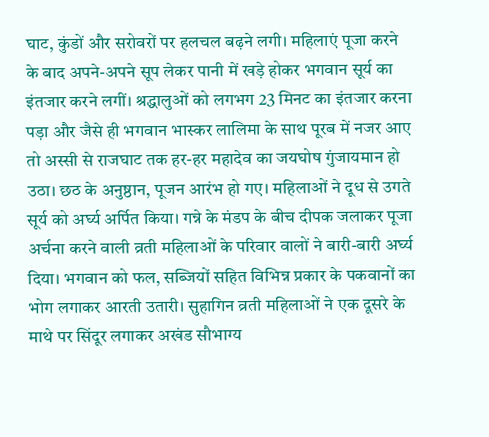घाट, कुंडों और सरोवरों पर हलचल बढ़ने लगी। महिलाएं पूजा करने के बाद अपने-अपने सूप लेकर पानी में खड़े होकर भगवान सूर्य का इंतजार करने लगीं। श्रद्धालुओं को लगभग 23 मिनट का इंतजार करना पड़ा और जैसे ही भगवान भास्कर लालिमा के साथ पूरब में नजर आए तो अस्सी से राजघाट तक हर-हर महादेव का जयघोष गुंजायमान हो उठा। छठ के अनुष्ठान, पूजन आरंभ हो गए। महिलाओं ने दूध से उगते सूर्य को अर्घ्य अर्पित किया। गन्ने के मंडप के बीच दीपक जलाकर पूजा अर्चना करने वाली व्रती महिलाओं के परिवार वालों ने बारी-बारी अर्घ्य दिया। भगवान को फल, सब्जियों सहित विभिन्न प्रकार के पकवानों का भोग लगाकर आरती उतारी। सुहागिन व्रती महिलाओं ने एक दूसरे के माथे पर सिंदूर लगाकर अखंड सौभाग्य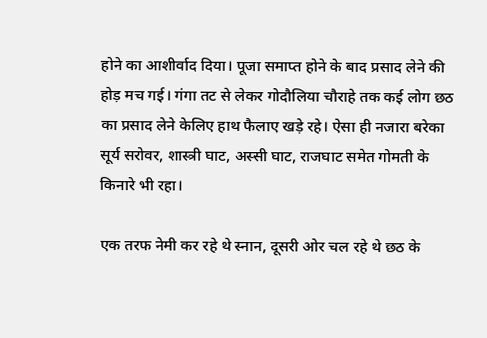होने का आशीर्वाद दिया। पूजा समाप्त होने के बाद प्रसाद लेने की होड़ मच गई। गंगा तट से लेकर गोदौलिया चौराहे तक कई लोग छठ का प्रसाद लेने केलिए हाथ फैलाए खड़े रहे। ऐसा ही नजारा बरेका सूर्य सरोवर, शास्त्री घाट, अस्सी घाट, राजघाट समेत गोमती के किनारे भी रहा।

एक तरफ नेमी कर रहे थे स्नान, दूसरी ओर चल रहे थे छठ के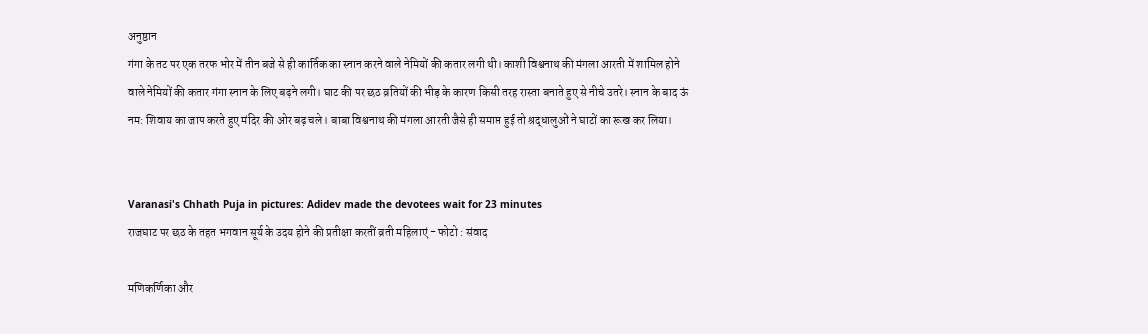अनुष्ठान
गंगा के तट पर एक तरफ भोर में तीन बजे से ही कार्तिक का स्नान करने वाले नेमियों की कतार लगी थी। काशी विश्वनाथ की मंगला आरती में शामिल होने वाले नेमियों की कतार गंगा स्नान के लिए बढ़ने लगी। घाट की पर छठ व्रतियों की भीड़ के कारण किसी तरह रास्ता बनाते हुए से नीचे उतरे। स्नान के बाद ऊं नम: शिवाय का जाप करते हुए मंदिर की ओर बढ़ चले। बाबा विश्वनाथ की मंगला आरती जैसे ही समाप्त हुई तो श्रद्धालुओं ने घाटों का रूख कर लिया।


Varanasi's Chhath Puja in pictures: Adidev made the devotees wait for 23 minutes
राजघाट पर छठ के तहत भगवान सूर्य के उदय होने की प्रतीक्षा करतीं व्रती महिलाएं - फोटो : संवाद

मणिकर्णिका और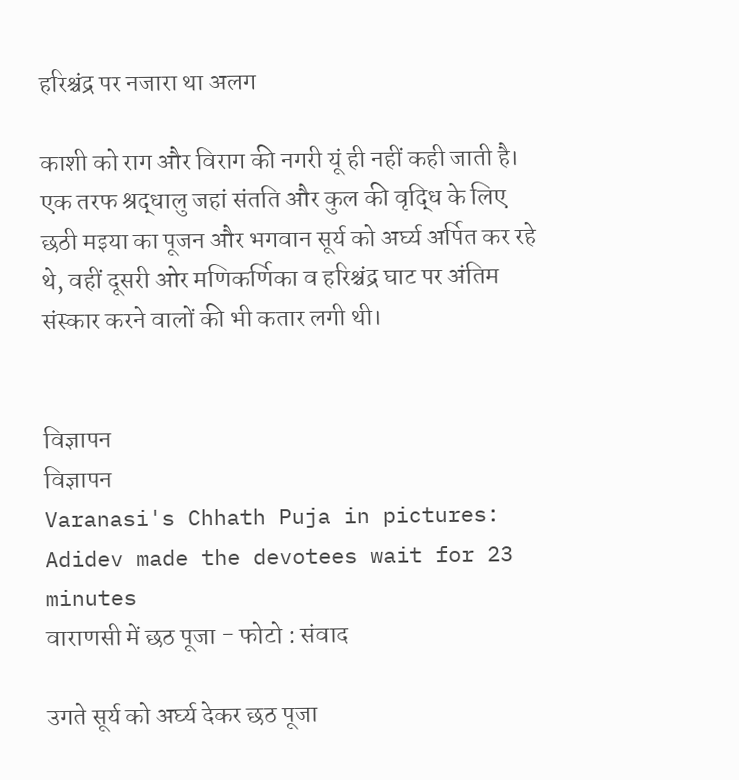हरिश्चंद्र पर नजारा था अलग

काशी को राग और विराग की नगरी यूं ही नहीं कही जाती है। एक तरफ श्रद्धालु जहां संतति और कुल की वृद्धि के लिए छठी मइया का पूजन और भगवान सूर्य को अर्घ्य अर्पित कर रहे थे, वहीं दूसरी ओर मणिकर्णिका व हरिश्चंद्र घाट पर अंतिम संस्कार करने वालों की भी कतार लगी थी।


विज्ञापन
विज्ञापन
Varanasi's Chhath Puja in pictures: Adidev made the devotees wait for 23 minutes
वाराणसी में छठ पूजा - फोटो : संवाद

उगते सूर्य को अर्घ्य देकर छठ पूजा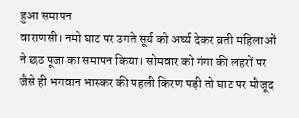हुआ समापन
वाराणसी। नमो घाट पर उगते सूर्य को अर्घ्य देकर व्रती महिलाओं ने छठ पूजा का समापन किया। सोमवार को गंगा की लहरों पर जैसे ही भगवान भास्कर की पहली किरण पड़ी तो घाट पर मौजूद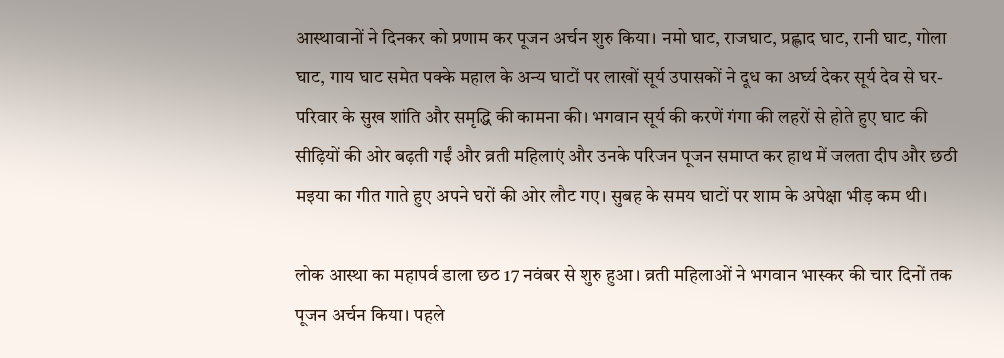आस्थावानों ने दिनकर को प्रणाम कर पूजन अर्चन शुरु किया। नमो घाट, राजघाट, प्रह्लाद घाट, रानी घाट, गोला घाट, गाय घाट समेत पक्के महाल के अन्य घाटों पर लाखों सूर्य उपासकों ने दूध का अर्घ्य देकर सूर्य देव से घर-परिवार के सुख शांति और समृद्धि की कामना की। भगवान सूर्य की करणें गंगा की लहरों से होते हुए घाट की सीढ़ियों की ओर बढ़ती गईं और व्रती महिलाएं और उनके परिजन पूजन समाप्त कर हाथ में जलता दीप और छठी मइया का गीत गाते हुए अपने घरों की ओर लौट गए। सुबह के समय घाटों पर शाम के अपेक्षा भीड़ कम थी।

लोक आस्था का महापर्व डाला छठ 17 नवंबर से शुरु हुआ। व्रती महिलाओं ने भगवान भास्कर की चार दिनों तक पूजन अर्चन किया। पहले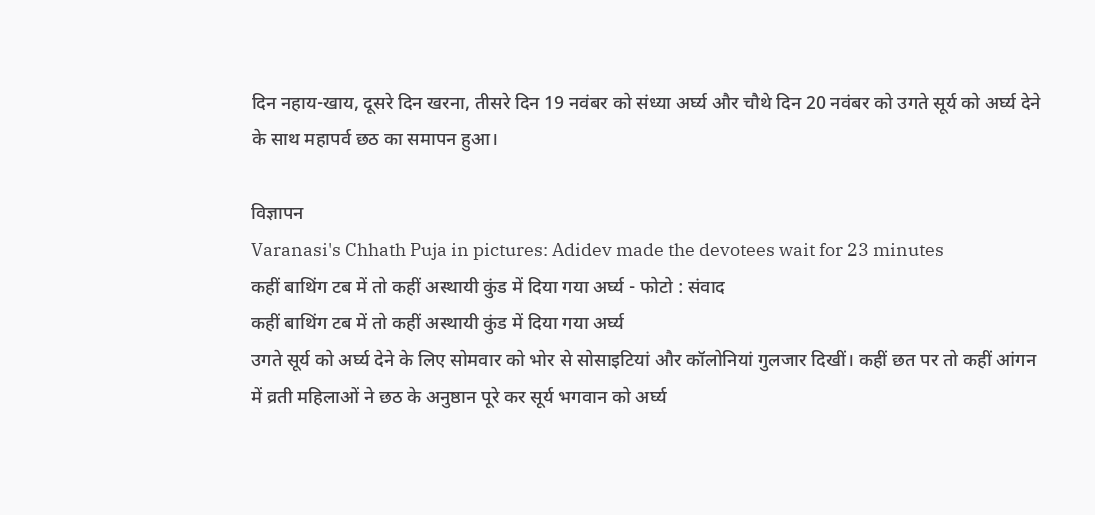दिन नहाय-खाय, दूसरे दिन खरना, तीसरे दिन 19 नवंबर को संध्या अर्घ्य और चौथे दिन 20 नवंबर को उगते सूर्य को अर्घ्य देने के साथ महापर्व छठ का समापन हुआ।

विज्ञापन
Varanasi's Chhath Puja in pictures: Adidev made the devotees wait for 23 minutes
कहीं बाथिंग टब में तो कहीं अस्थायी कुंड में दिया गया अर्घ्य - फोटो : संवाद
कहीं बाथिंग टब में तो कहीं अस्थायी कुंड में दिया गया अर्घ्य
उगते सूर्य को अर्घ्य देने के लिए सोमवार को भोर से सोसाइटियां और कॉलोनियां गुलजार दिखीं। कहीं छत पर तो कहीं आंगन में व्रती महिलाओं ने छठ के अनुष्ठान पूरे कर सूर्य भगवान को अर्घ्य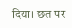दिया। छत पर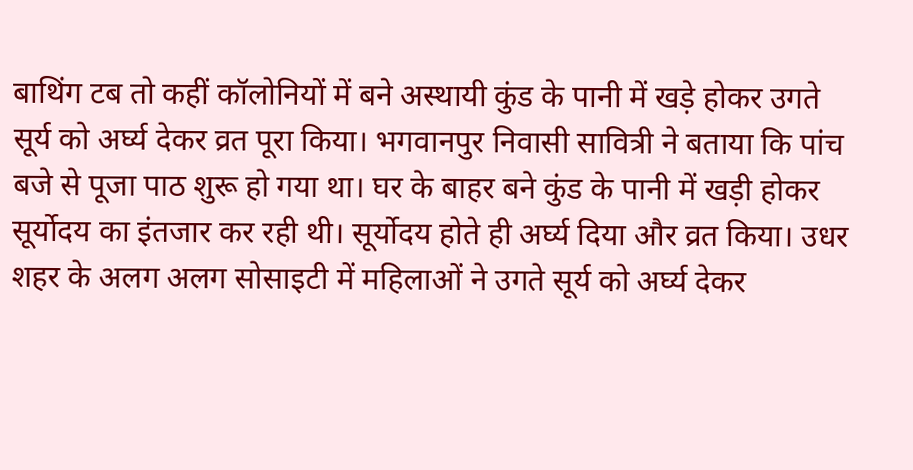बाथिंग टब तो कहीं कॉलोनियों में बने अस्थायी कुंड के पानी में खड़े होकर उगते सूर्य को अर्घ्य देकर व्रत पूरा किया। भगवानपुर निवासी सावित्री ने बताया कि पांच बजे से पूजा पाठ शुरू हो गया था। घर के बाहर बने कुंड के पानी में खड़ी होकर सूर्योदय का इंतजार कर रही थी। सूर्योदय होते ही अर्घ्य दिया और व्रत किया। उधर शहर के अलग अलग सोसाइटी में महिलाओं ने उगते सूर्य को अर्घ्य देकर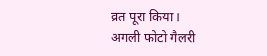व्रत पूरा किया।
अगली फोटो गैलरी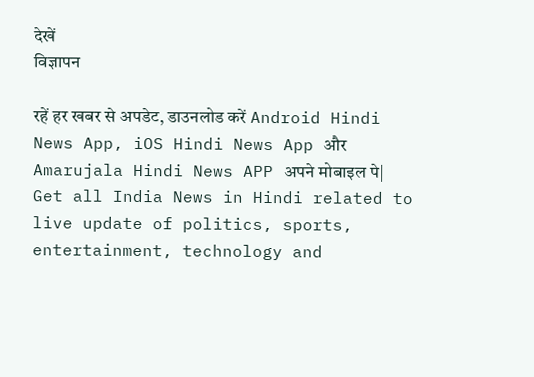देखें
विज्ञापन

रहें हर खबर से अपडेट, डाउनलोड करें Android Hindi News App, iOS Hindi News App और Amarujala Hindi News APP अपने मोबाइल पे|
Get all India News in Hindi related to live update of politics, sports, entertainment, technology and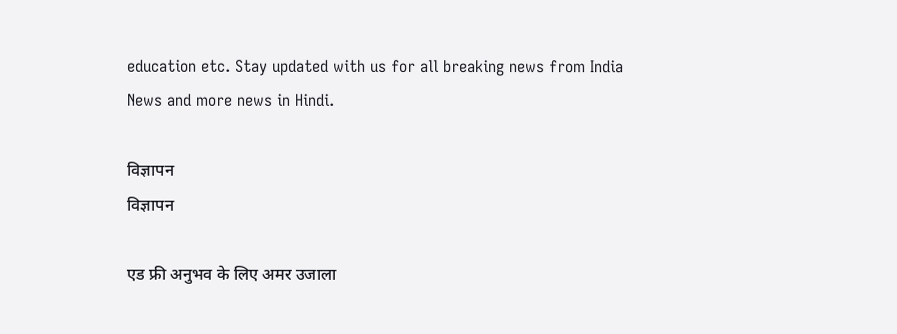education etc. Stay updated with us for all breaking news from India News and more news in Hindi.

विज्ञापन
विज्ञापन

एड फ्री अनुभव के लिए अमर उजाला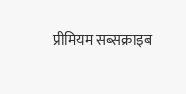प्रीमियम सब्सक्राइब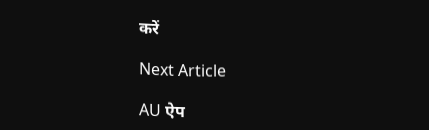करें

Next Article

AU ऐप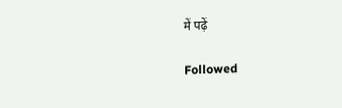में पढ़ें

Followed